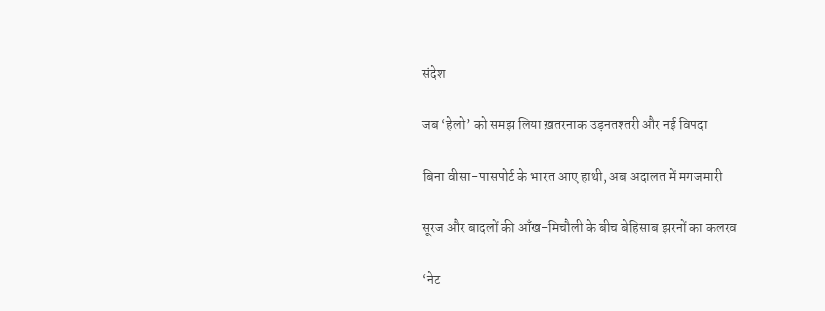संदेश

जब ‘हेलो’ को समझ लिया ख़तरनाक उड़नतश्तरी और नई विपदा

बिना वीसा-पासपोर्ट के भारत आए हाथी, अब अदालत में मगजमारी

सूरज और बादलों की आँख-मिचौली के बीच बेहिसाब झरनों का कलरव

‘नेट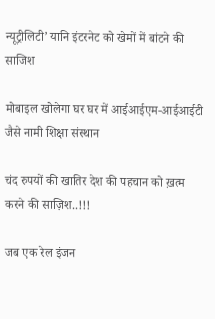न्यूट्रीलिटी’ यानि इंटरनेट को खेमों में बांटने की साजिश

मोबाइल खोलेगा घर घर में आईआईएम-आईआईटी जैसे नामी शिक्षा संस्थान

चंद रुपयों की खातिर देश की पहचान को ख़त्म करने की साज़िश..!!!

जब एक रेल इंजन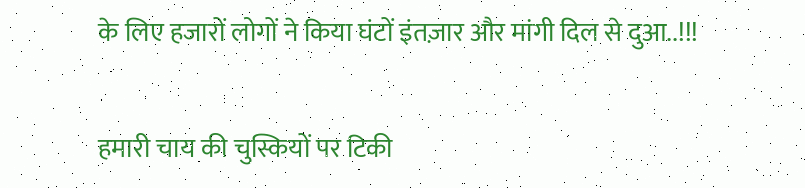के लिए हजारों लोगों ने किया घंटों इंतज़ार और मांगी दिल से दुआ..!!!

हमारी चाय की चुस्कियों पर टिकी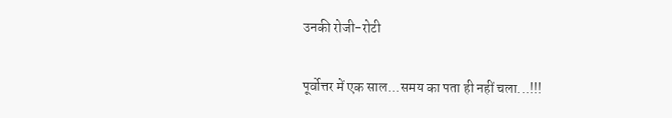उनकी रोजी-रोटी

पूर्वोत्तर में एक साल...समय का पता ही नहीं चला...!!!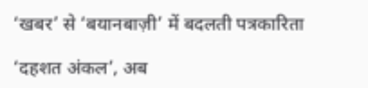‘खबर’ से ‘बयानबाज़ी’ में बदलती पत्रकारिता

‘दहशत अंकल’, अब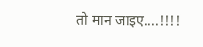तो मान जाइए....!!!!